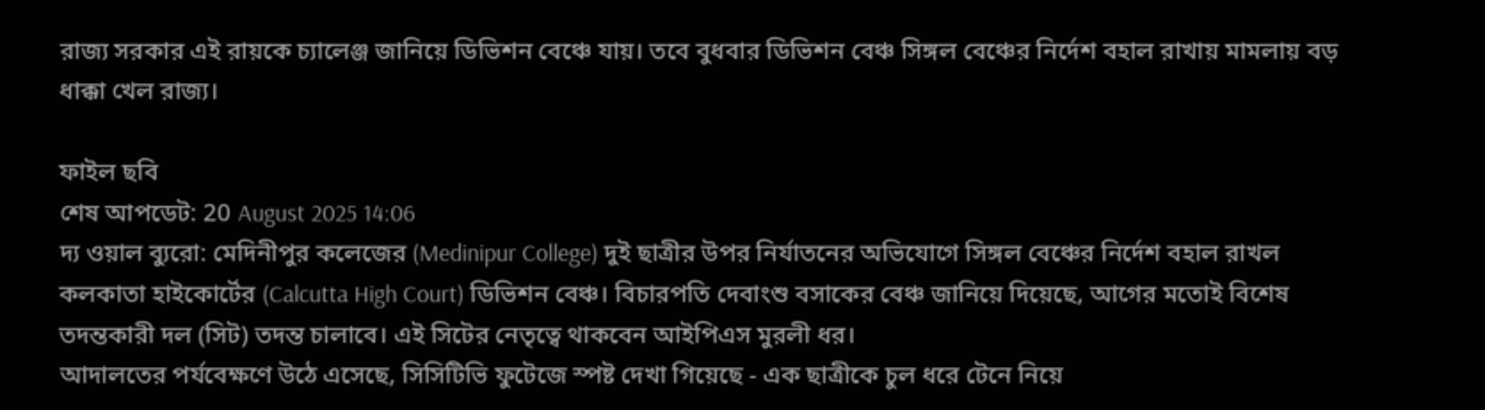রাজ্য সরকার এই রায়কে চ্যালেঞ্জ জানিয়ে ডিভিশন বেঞ্চে যায়। তবে বুধবার ডিভিশন বেঞ্চ সিঙ্গল বেঞ্চের নির্দেশ বহাল রাখায় মামলায় বড় ধাক্কা খেল রাজ্য।

ফাইল ছবি
শেষ আপডেট: 20 August 2025 14:06
দ্য ওয়াল ব্যুরো: মেদিনীপুর কলেজের (Medinipur College) দুই ছাত্রীর উপর নির্যাতনের অভিযোগে সিঙ্গল বেঞ্চের নির্দেশ বহাল রাখল কলকাতা হাইকোর্টের (Calcutta High Court) ডিভিশন বেঞ্চ। বিচারপতি দেবাংশু বসাকের বেঞ্চ জানিয়ে দিয়েছে, আগের মতোই বিশেষ তদন্তকারী দল (সিট) তদন্ত চালাবে। এই সিটের নেতৃত্বে থাকবেন আইপিএস মুরলী ধর।
আদালতের পর্যবেক্ষণে উঠে এসেছে, সিসিটিভি ফুটেজে স্পষ্ট দেখা গিয়েছে - এক ছাত্রীকে চুল ধরে টেনে নিয়ে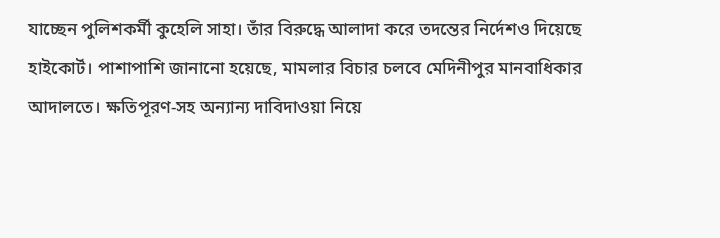যাচ্ছেন পুলিশকর্মী কুহেলি সাহা। তাঁর বিরুদ্ধে আলাদা করে তদন্তের নির্দেশও দিয়েছে হাইকোর্ট। পাশাপাশি জানানো হয়েছে, মামলার বিচার চলবে মেদিনীপুর মানবাধিকার আদালতে। ক্ষতিপূরণ-সহ অন্যান্য দাবিদাওয়া নিয়ে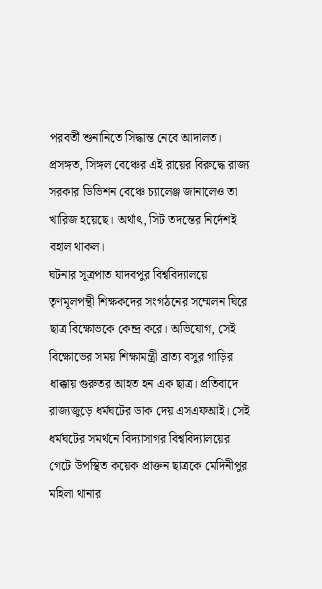পরবর্তী শুনানিতে সিদ্ধান্ত নেবে আদালত।
প্রসঙ্গত, সিঙ্গল বেঞ্চের এই রায়ের বিরুদ্ধে রাজ্য সরকার ডিভিশন বেঞ্চে চ্যালেঞ্জ জানালেও তা খারিজ হয়েছে। অর্থাৎ, সিট তদন্তের নির্দেশই বহাল থাকল।
ঘটনার সূত্রপাত যাদবপুর বিশ্ববিদ্যালয়ে তৃণমূলপন্থী শিক্ষকদের সংগঠনের সম্মেলন ঘিরে ছাত্র বিক্ষোভকে কেন্দ্র করে। অভিযোগ, সেই বিক্ষোভের সময় শিক্ষামন্ত্রী ব্রাত্য বসুর গাড়ির ধাক্কায় গুরুতর আহত হন এক ছাত্র। প্রতিবাদে রাজ্যজুড়ে ধর্মঘটের ডাক দেয় এসএফআই। সেই ধর্মঘটের সমর্থনে বিদ্যাসাগর বিশ্ববিদ্যালয়ের গেটে উপস্থিত কয়েক প্রাক্তন ছাত্রকে মেদিনীপুর মহিলা থানার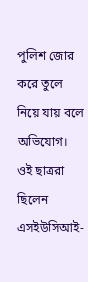পুলিশ জোর করে তুলে নিয়ে যায় বলে অভিযোগ। ওই ছাত্ররা ছিলেন এসইউসিআই-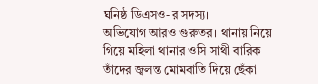ঘনিষ্ঠ ডিএসও-র সদস্য।
অভিযোগ আরও গুরুতর। থানায় নিয়ে গিয়ে মহিলা থানার ওসি সাথী বারিক তাঁদের জ্বলন্ত মোমবাতি দিয়ে ছেঁকা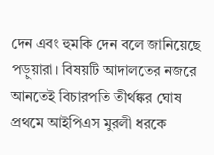দেন এবং হুমকি দেন বলে জানিয়েছে পড়ুয়ারা। বিষয়টি আদালতের নজরে আনতেই বিচারপতি তীর্থঙ্কর ঘোষ প্রথমে আইপিএস মুরলী ধরকে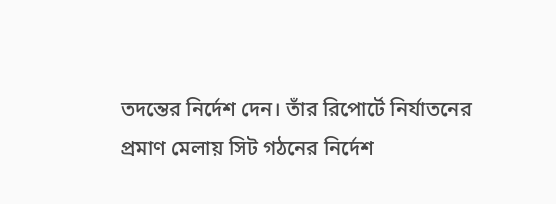তদন্তের নির্দেশ দেন। তাঁর রিপোর্টে নির্যাতনের প্রমাণ মেলায় সিট গঠনের নির্দেশ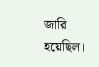জারি হয়েছিল।